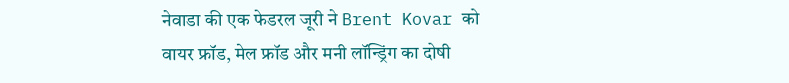नेवाडा की एक फेडरल जूरी ने Brent Kovar को वायर फ्रॉड, मेल फ्रॉड और मनी लॉन्ड्रिंग का दोषी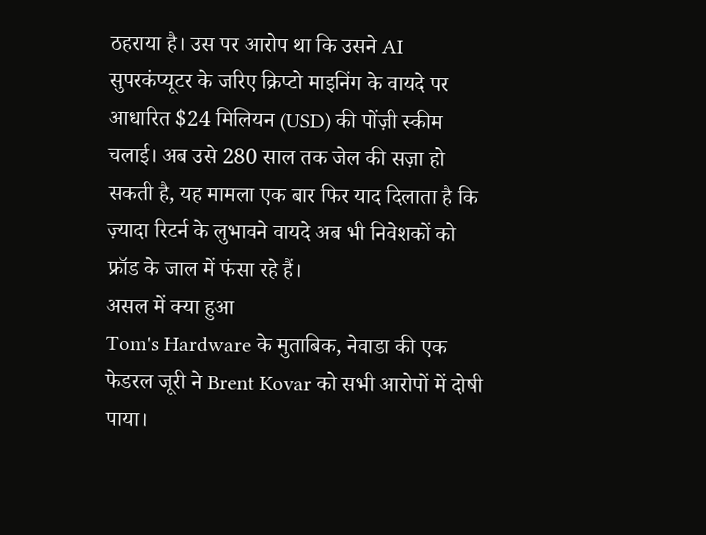ठहराया है। उस पर आरोप था कि उसने AI सुपरकंप्यूटर के जरिए क्रिप्टो माइनिंग के वायदे पर आधारित $24 मिलियन (USD) की पोंज़ी स्कीम चलाई। अब उसे 280 साल तक जेल की सज़ा हो सकती है, यह मामला एक बार फिर याद दिलाता है कि ज़्यादा रिटर्न के लुभावने वायदे अब भी निवेशकों को फ्रॉड के जाल में फंसा रहे हैं।
असल में क्या हुआ
Tom's Hardware के मुताबिक, नेवाडा की एक फेडरल जूरी ने Brent Kovar को सभी आरोपों में दोषी पाया।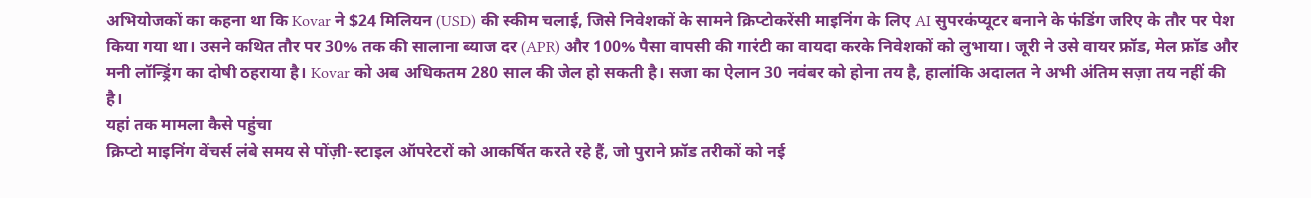अभियोजकों का कहना था कि Kovar ने $24 मिलियन (USD) की स्कीम चलाई, जिसे निवेशकों के सामने क्रिप्टोकरेंसी माइनिंग के लिए AI सुपरकंप्यूटर बनाने के फंडिंग जरिए के तौर पर पेश किया गया था। उसने कथित तौर पर 30% तक की सालाना ब्याज दर (APR) और 100% पैसा वापसी की गारंटी का वायदा करके निवेशकों को लुभाया। जूरी ने उसे वायर फ्रॉड, मेल फ्रॉड और मनी लॉन्ड्रिंग का दोषी ठहराया है। Kovar को अब अधिकतम 280 साल की जेल हो सकती है। सजा का ऐलान 30 नवंबर को होना तय है, हालांकि अदालत ने अभी अंतिम सज़ा तय नहीं की है।
यहां तक मामला कैसे पहुंचा
क्रिप्टो माइनिंग वेंचर्स लंबे समय से पोंज़ी-स्टाइल ऑपरेटरों को आकर्षित करते रहे हैं, जो पुराने फ्रॉड तरीकों को नई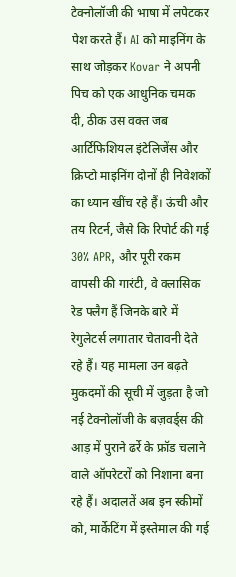टेक्नोलॉजी की भाषा में लपेटकर पेश करते हैं। AI को माइनिंग के साथ जोड़कर Kovar ने अपनी पिच को एक आधुनिक चमक दी, ठीक उस वक्त जब आर्टिफिशियल इंटेलिजेंस और क्रिप्टो माइनिंग दोनों ही निवेशकों का ध्यान खींच रहे हैं। ऊंची और तय रिटर्न, जैसे कि रिपोर्ट की गई 30% APR, और पूरी रकम वापसी की गारंटी, वे क्लासिक रेड फ्लैग हैं जिनके बारे में रेगुलेटर्स लगातार चेतावनी देते रहे हैं। यह मामला उन बढ़ते मुकदमों की सूची में जुड़ता है जो नई टेक्नोलॉजी के बज़वर्ड्स की आड़ में पुराने ढर्रे के फ्रॉड चलाने वाले ऑपरेटरों को निशाना बना रहे हैं। अदालतें अब इन स्कीमों को, मार्केटिंग में इस्तेमाल की गई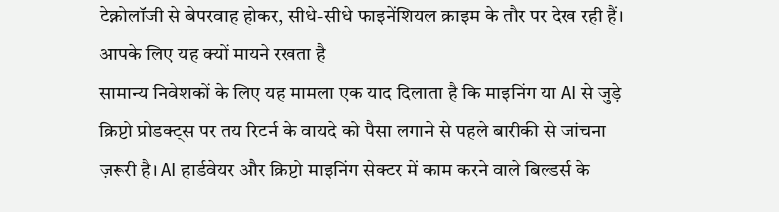टेक्नोलॉजी से बेपरवाह होकर, सीधे-सीधे फाइनेंशियल क्राइम के तौर पर देख रही हैं।
आपके लिए यह क्यों मायने रखता है
सामान्य निवेशकों के लिए यह मामला एक याद दिलाता है कि माइनिंग या AI से जुड़े क्रिप्टो प्रोडक्ट्स पर तय रिटर्न के वायदे को पैसा लगाने से पहले बारीकी से जांचना ज़रूरी है। AI हार्डवेयर और क्रिप्टो माइनिंग सेक्टर में काम करने वाले बिल्डर्स के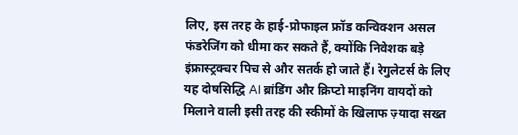लिए, इस तरह के हाई-प्रोफाइल फ्रॉड कन्विक्शन असल फंडरेजिंग को धीमा कर सकते हैं, क्योंकि निवेशक बड़े इंफ्रास्ट्रक्चर पिच से और सतर्क हो जाते हैं। रेगुलेटर्स के लिए यह दोषसिद्धि AI ब्रांडिंग और क्रिप्टो माइनिंग वायदों को मिलाने वाली इसी तरह की स्कीमों के खिलाफ ज़्यादा सख्त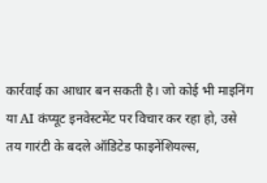कार्रवाई का आधार बन सकती है। जो कोई भी माइनिंग या AI कंप्यूट इनवेस्टमेंट पर विचार कर रहा हो, उसे तय गारंटी के बदले ऑडिटेड फाइनेंशियल्स,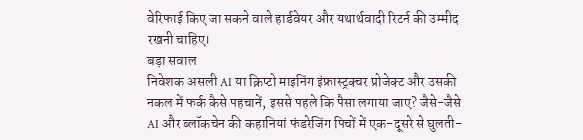वेरिफाई किए जा सकने वाले हार्डवेयर और यथार्थवादी रिटर्न की उम्मीद रखनी चाहिए।
बड़ा सवाल
निवेशक असली AI या क्रिप्टो माइनिंग इंफ्रास्ट्रक्चर प्रोजेक्ट और उसकी नकल में फर्क कैसे पहचानें, इससे पहले कि पैसा लगाया जाए? जैसे-जैसे AI और ब्लॉकचेन की कहानियां फंडरेजिंग पिचों में एक-दूसरे से घुलती-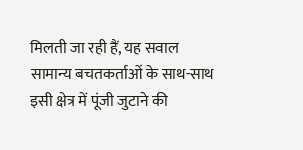मिलती जा रही हैं, यह सवाल सामान्य बचतकर्ताओं के साथ-साथ इसी क्षेत्र में पूंजी जुटाने की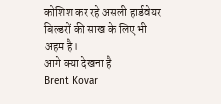कोशिश कर रहे असली हार्डवेयर बिल्डरों की साख के लिए भी अहम है।
आगे क्या देखना है
Brent Kovar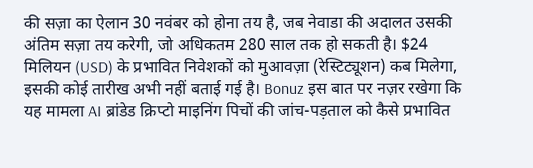की सज़ा का ऐलान 30 नवंबर को होना तय है, जब नेवाडा की अदालत उसकी अंतिम सज़ा तय करेगी, जो अधिकतम 280 साल तक हो सकती है। $24 मिलियन (USD) के प्रभावित निवेशकों को मुआवज़ा (रेस्टिट्यूशन) कब मिलेगा, इसकी कोई तारीख अभी नहीं बताई गई है। Bonuz इस बात पर नज़र रखेगा कि यह मामला AI ब्रांडेड क्रिप्टो माइनिंग पिचों की जांच-पड़ताल को कैसे प्रभावित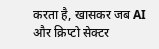करता है, खासकर जब AI और क्रिप्टो सेक्टर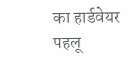का हार्डवेयर पहलू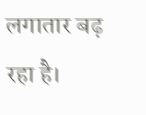लगातार बढ़ रहा है।